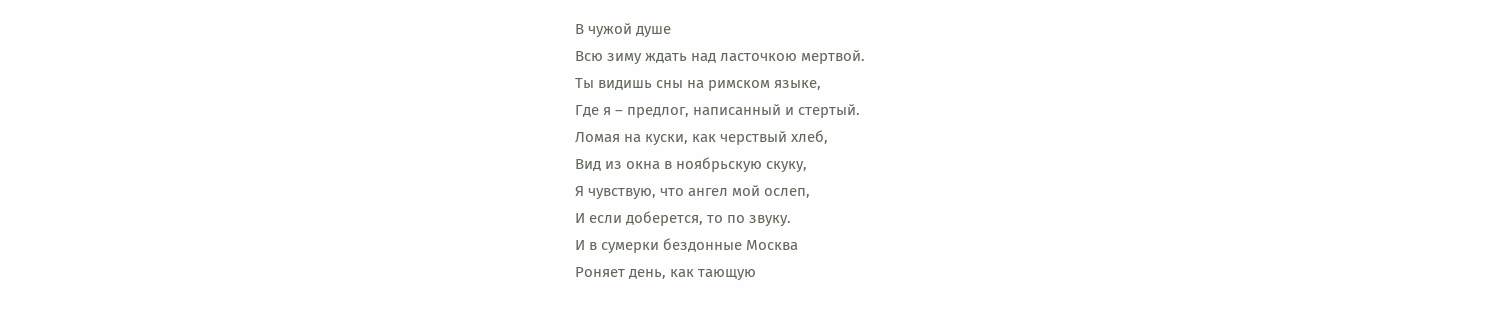В чужой душе
Всю зиму ждать над ласточкою мертвой.
Ты видишь сны на римском языке,
Где я – предлог, написанный и стертый.
Ломая на куски, как черствый хлеб,
Вид из окна в ноябрьскую скуку,
Я чувствую, что ангел мой ослеп,
И если доберется, то по звуку.
И в сумерки бездонные Москва
Роняет день, как тающую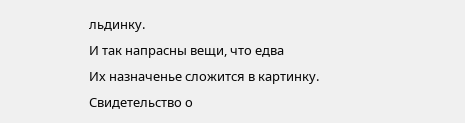льдинку.
И так напрасны вещи, что едва
Их назначенье сложится в картинку.
Свидетельство о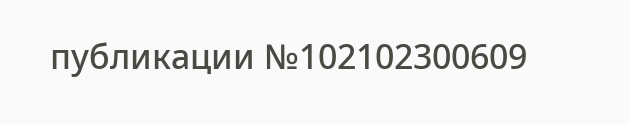публикации №102102300609